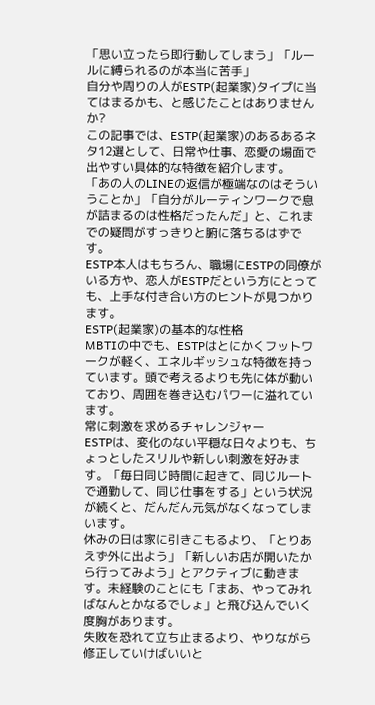「思い立ったら即行動してしまう」「ルールに縛られるのが本当に苦手」
自分や周りの人がESTP(起業家)タイプに当てはまるかも、と感じたことはありませんか?
この記事では、ESTP(起業家)のあるあるネタ12選として、日常や仕事、恋愛の場面で出やすい具体的な特徴を紹介します。
「あの人のLINEの返信が極端なのはそういうことか」「自分がルーティンワークで息が詰まるのは性格だったんだ」と、これまでの疑問がすっきりと腑に落ちるはずです。
ESTP本人はもちろん、職場にESTPの同僚がいる方や、恋人がESTPだという方にとっても、上手な付き合い方のヒントが見つかります。
ESTP(起業家)の基本的な性格
MBTIの中でも、ESTPはとにかくフットワークが軽く、エネルギッシュな特徴を持っています。頭で考えるよりも先に体が動いており、周囲を巻き込むパワーに溢れています。
常に刺激を求めるチャレンジャー
ESTPは、変化のない平穏な日々よりも、ちょっとしたスリルや新しい刺激を好みます。「毎日同じ時間に起きて、同じルートで通勤して、同じ仕事をする」という状況が続くと、だんだん元気がなくなってしまいます。
休みの日は家に引きこもるより、「とりあえず外に出よう」「新しいお店が開いたから行ってみよう」とアクティブに動きます。未経験のことにも「まあ、やってみればなんとかなるでしょ」と飛び込んでいく度胸があります。
失敗を恐れて立ち止まるより、やりながら修正していけばいいと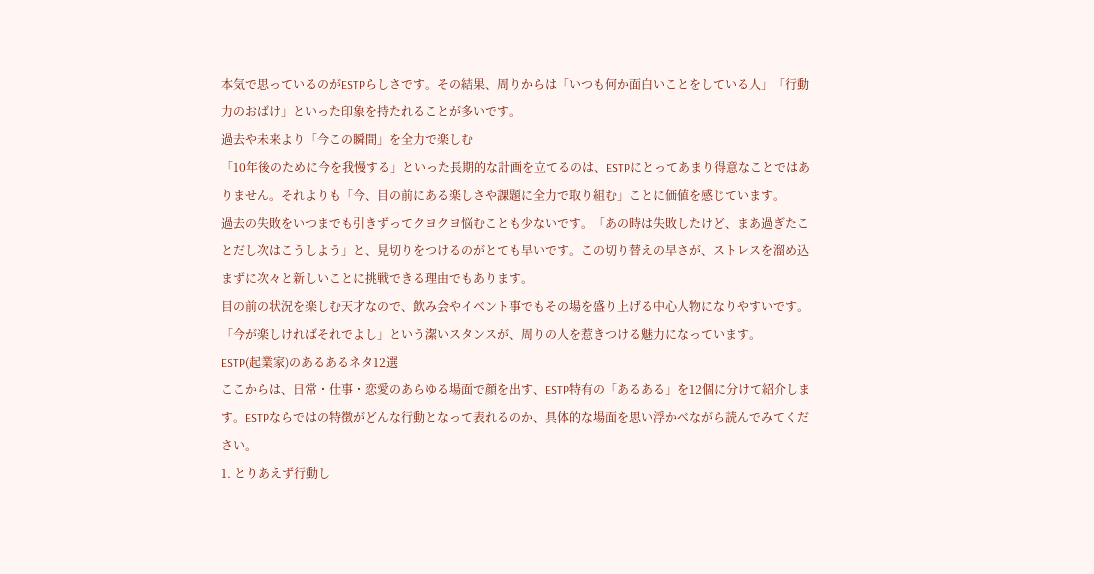本気で思っているのがESTPらしさです。その結果、周りからは「いつも何か面白いことをしている人」「行動力のおばけ」といった印象を持たれることが多いです。
過去や未来より「今この瞬間」を全力で楽しむ
「10年後のために今を我慢する」といった長期的な計画を立てるのは、ESTPにとってあまり得意なことではありません。それよりも「今、目の前にある楽しさや課題に全力で取り組む」ことに価値を感じています。
過去の失敗をいつまでも引きずってクヨクヨ悩むことも少ないです。「あの時は失敗したけど、まあ過ぎたことだし次はこうしよう」と、見切りをつけるのがとても早いです。この切り替えの早さが、ストレスを溜め込まずに次々と新しいことに挑戦できる理由でもあります。
目の前の状況を楽しむ天才なので、飲み会やイベント事でもその場を盛り上げる中心人物になりやすいです。「今が楽しければそれでよし」という潔いスタンスが、周りの人を惹きつける魅力になっています。
ESTP(起業家)のあるあるネタ12選
ここからは、日常・仕事・恋愛のあらゆる場面で顔を出す、ESTP特有の「あるある」を12個に分けて紹介します。ESTPならではの特徴がどんな行動となって表れるのか、具体的な場面を思い浮かべながら読んでみてください。
1. とりあえず行動し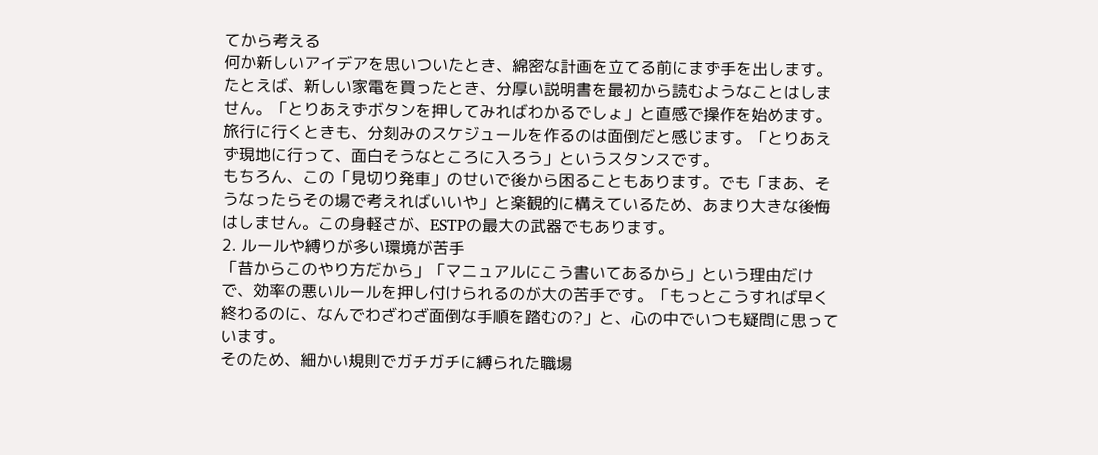てから考える
何か新しいアイデアを思いついたとき、綿密な計画を立てる前にまず手を出します。たとえば、新しい家電を買ったとき、分厚い説明書を最初から読むようなことはしません。「とりあえずボタンを押してみればわかるでしょ」と直感で操作を始めます。
旅行に行くときも、分刻みのスケジュールを作るのは面倒だと感じます。「とりあえず現地に行って、面白そうなところに入ろう」というスタンスです。
もちろん、この「見切り発車」のせいで後から困ることもあります。でも「まあ、そうなったらその場で考えればいいや」と楽観的に構えているため、あまり大きな後悔はしません。この身軽さが、ESTPの最大の武器でもあります。
2. ルールや縛りが多い環境が苦手
「昔からこのやり方だから」「マニュアルにこう書いてあるから」という理由だけで、効率の悪いルールを押し付けられるのが大の苦手です。「もっとこうすれば早く終わるのに、なんでわざわざ面倒な手順を踏むの?」と、心の中でいつも疑問に思っています。
そのため、細かい規則でガチガチに縛られた職場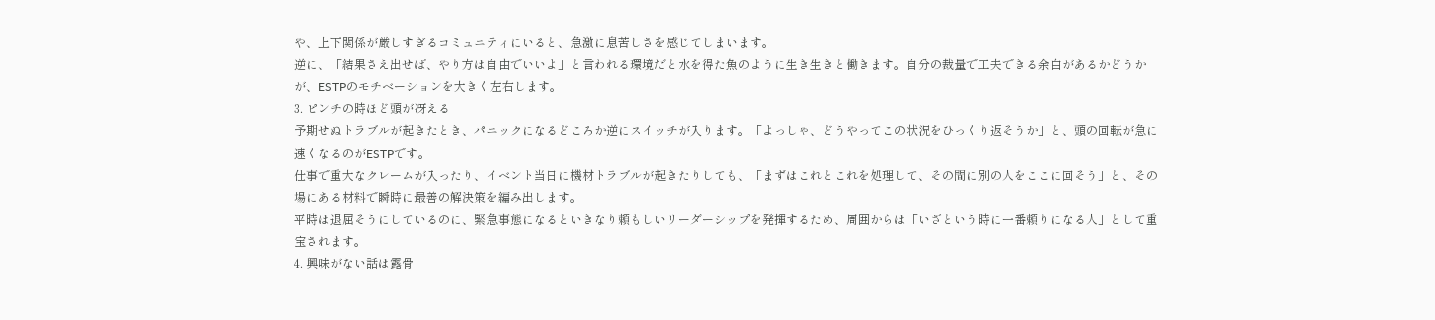や、上下関係が厳しすぎるコミュニティにいると、急激に息苦しさを感じてしまいます。
逆に、「結果さえ出せば、やり方は自由でいいよ」と言われる環境だと水を得た魚のように生き生きと働きます。自分の裁量で工夫できる余白があるかどうかが、ESTPのモチベーションを大きく左右します。
3. ピンチの時ほど頭が冴える
予期せぬトラブルが起きたとき、パニックになるどころか逆にスイッチが入ります。「よっしゃ、どうやってこの状況をひっくり返そうか」と、頭の回転が急に速くなるのがESTPです。
仕事で重大なクレームが入ったり、イベント当日に機材トラブルが起きたりしても、「まずはこれとこれを処理して、その間に別の人をここに回そう」と、その場にある材料で瞬時に最善の解決策を編み出します。
平時は退屈そうにしているのに、緊急事態になるといきなり頼もしいリーダーシップを発揮するため、周囲からは「いざという時に一番頼りになる人」として重宝されます。
4. 興味がない話は露骨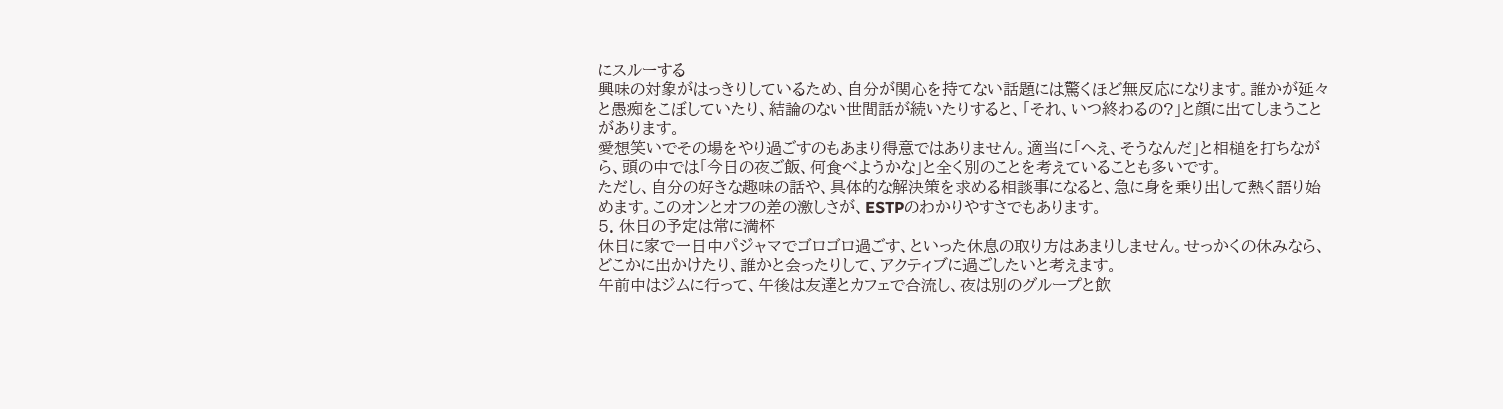にスルーする
興味の対象がはっきりしているため、自分が関心を持てない話題には驚くほど無反応になります。誰かが延々と愚痴をこぼしていたり、結論のない世間話が続いたりすると、「それ、いつ終わるの?」と顔に出てしまうことがあります。
愛想笑いでその場をやり過ごすのもあまり得意ではありません。適当に「へえ、そうなんだ」と相槌を打ちながら、頭の中では「今日の夜ご飯、何食べようかな」と全く別のことを考えていることも多いです。
ただし、自分の好きな趣味の話や、具体的な解決策を求める相談事になると、急に身を乗り出して熱く語り始めます。このオンとオフの差の激しさが、ESTPのわかりやすさでもあります。
5. 休日の予定は常に満杯
休日に家で一日中パジャマでゴロゴロ過ごす、といった休息の取り方はあまりしません。せっかくの休みなら、どこかに出かけたり、誰かと会ったりして、アクティブに過ごしたいと考えます。
午前中はジムに行って、午後は友達とカフェで合流し、夜は別のグループと飲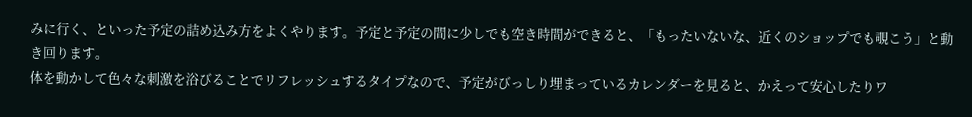みに行く、といった予定の詰め込み方をよくやります。予定と予定の間に少しでも空き時間ができると、「もったいないな、近くのショップでも覗こう」と動き回ります。
体を動かして色々な刺激を浴びることでリフレッシュするタイプなので、予定がびっしり埋まっているカレンダーを見ると、かえって安心したりワ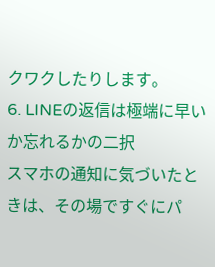クワクしたりします。
6. LINEの返信は極端に早いか忘れるかの二択
スマホの通知に気づいたときは、その場ですぐにパ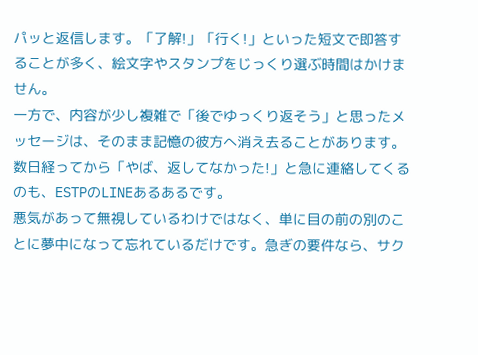パッと返信します。「了解!」「行く!」といった短文で即答することが多く、絵文字やスタンプをじっくり選ぶ時間はかけません。
一方で、内容が少し複雑で「後でゆっくり返そう」と思ったメッセージは、そのまま記憶の彼方へ消え去ることがあります。数日経ってから「やば、返してなかった!」と急に連絡してくるのも、ESTPのLINEあるあるです。
悪気があって無視しているわけではなく、単に目の前の別のことに夢中になって忘れているだけです。急ぎの要件なら、サク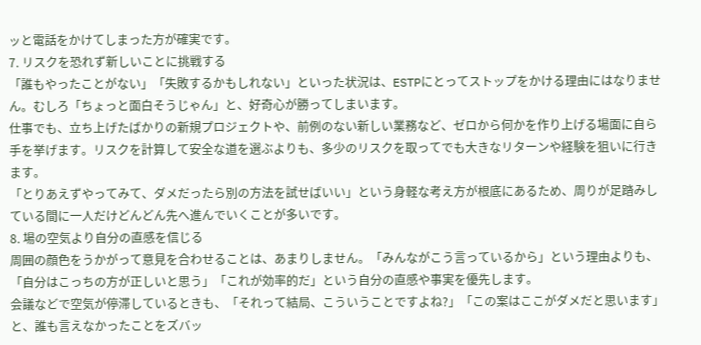ッと電話をかけてしまった方が確実です。
7. リスクを恐れず新しいことに挑戦する
「誰もやったことがない」「失敗するかもしれない」といった状況は、ESTPにとってストップをかける理由にはなりません。むしろ「ちょっと面白そうじゃん」と、好奇心が勝ってしまいます。
仕事でも、立ち上げたばかりの新規プロジェクトや、前例のない新しい業務など、ゼロから何かを作り上げる場面に自ら手を挙げます。リスクを計算して安全な道を選ぶよりも、多少のリスクを取ってでも大きなリターンや経験を狙いに行きます。
「とりあえずやってみて、ダメだったら別の方法を試せばいい」という身軽な考え方が根底にあるため、周りが足踏みしている間に一人だけどんどん先へ進んでいくことが多いです。
8. 場の空気より自分の直感を信じる
周囲の顔色をうかがって意見を合わせることは、あまりしません。「みんながこう言っているから」という理由よりも、「自分はこっちの方が正しいと思う」「これが効率的だ」という自分の直感や事実を優先します。
会議などで空気が停滞しているときも、「それって結局、こういうことですよね?」「この案はここがダメだと思います」と、誰も言えなかったことをズバッ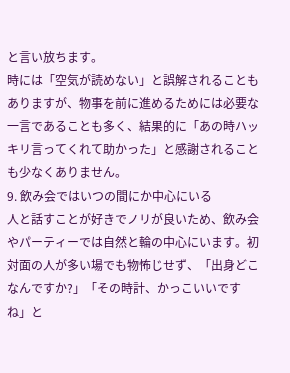と言い放ちます。
時には「空気が読めない」と誤解されることもありますが、物事を前に進めるためには必要な一言であることも多く、結果的に「あの時ハッキリ言ってくれて助かった」と感謝されることも少なくありません。
9. 飲み会ではいつの間にか中心にいる
人と話すことが好きでノリが良いため、飲み会やパーティーでは自然と輪の中心にいます。初対面の人が多い場でも物怖じせず、「出身どこなんですか?」「その時計、かっこいいですね」と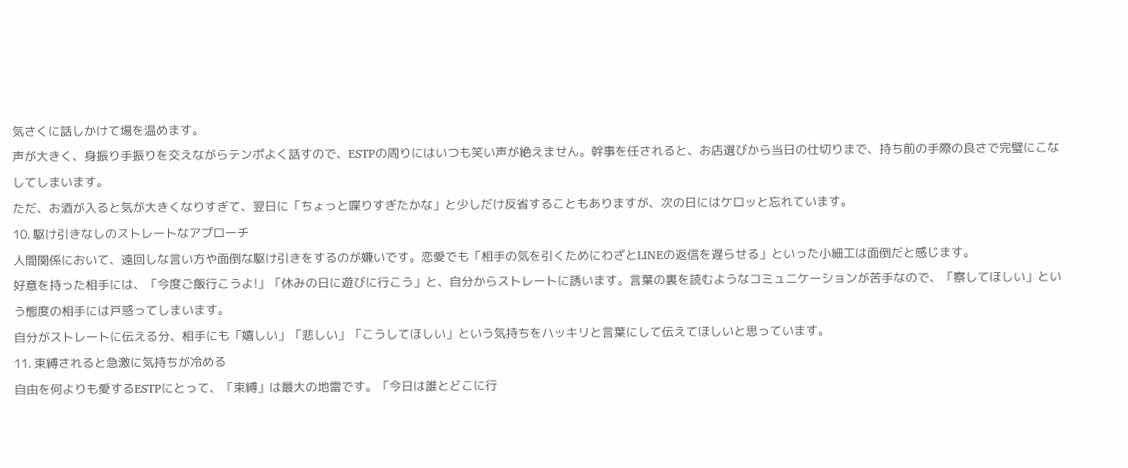気さくに話しかけて場を温めます。
声が大きく、身振り手振りを交えながらテンポよく話すので、ESTPの周りにはいつも笑い声が絶えません。幹事を任されると、お店選びから当日の仕切りまで、持ち前の手際の良さで完璧にこなしてしまいます。
ただ、お酒が入ると気が大きくなりすぎて、翌日に「ちょっと喋りすぎたかな」と少しだけ反省することもありますが、次の日にはケロッと忘れています。
10. 駆け引きなしのストレートなアプローチ
人間関係において、遠回しな言い方や面倒な駆け引きをするのが嫌いです。恋愛でも「相手の気を引くためにわざとLINEの返信を遅らせる」といった小細工は面倒だと感じます。
好意を持った相手には、「今度ご飯行こうよ!」「休みの日に遊びに行こう」と、自分からストレートに誘います。言葉の裏を読むようなコミュニケーションが苦手なので、「察してほしい」という態度の相手には戸惑ってしまいます。
自分がストレートに伝える分、相手にも「嬉しい」「悲しい」「こうしてほしい」という気持ちをハッキリと言葉にして伝えてほしいと思っています。
11. 束縛されると急激に気持ちが冷める
自由を何よりも愛するESTPにとって、「束縛」は最大の地雷です。「今日は誰とどこに行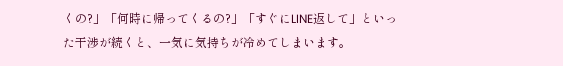くの?」「何時に帰ってくるの?」「すぐにLINE返して」といった干渉が続くと、一気に気持ちが冷めてしまいます。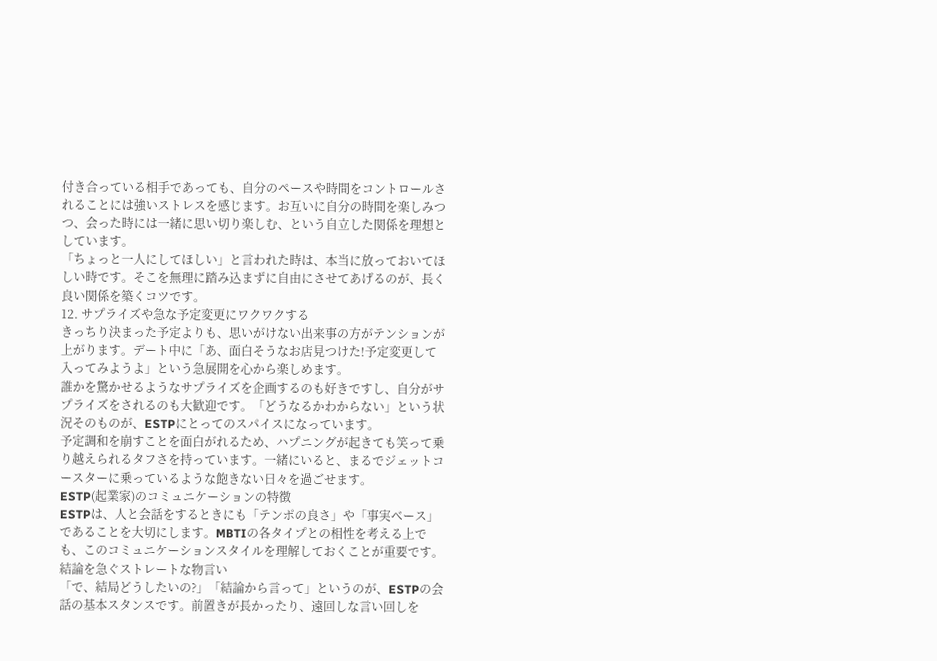付き合っている相手であっても、自分のペースや時間をコントロールされることには強いストレスを感じます。お互いに自分の時間を楽しみつつ、会った時には一緒に思い切り楽しむ、という自立した関係を理想としています。
「ちょっと一人にしてほしい」と言われた時は、本当に放っておいてほしい時です。そこを無理に踏み込まずに自由にさせてあげるのが、長く良い関係を築くコツです。
12. サプライズや急な予定変更にワクワクする
きっちり決まった予定よりも、思いがけない出来事の方がテンションが上がります。デート中に「あ、面白そうなお店見つけた!予定変更して入ってみようよ」という急展開を心から楽しめます。
誰かを驚かせるようなサプライズを企画するのも好きですし、自分がサプライズをされるのも大歓迎です。「どうなるかわからない」という状況そのものが、ESTPにとってのスパイスになっています。
予定調和を崩すことを面白がれるため、ハプニングが起きても笑って乗り越えられるタフさを持っています。一緒にいると、まるでジェットコースターに乗っているような飽きない日々を過ごせます。
ESTP(起業家)のコミュニケーションの特徴
ESTPは、人と会話をするときにも「テンポの良さ」や「事実ベース」であることを大切にします。MBTIの各タイプとの相性を考える上でも、このコミュニケーションスタイルを理解しておくことが重要です。
結論を急ぐストレートな物言い
「で、結局どうしたいの?」「結論から言って」というのが、ESTPの会話の基本スタンスです。前置きが長かったり、遠回しな言い回しを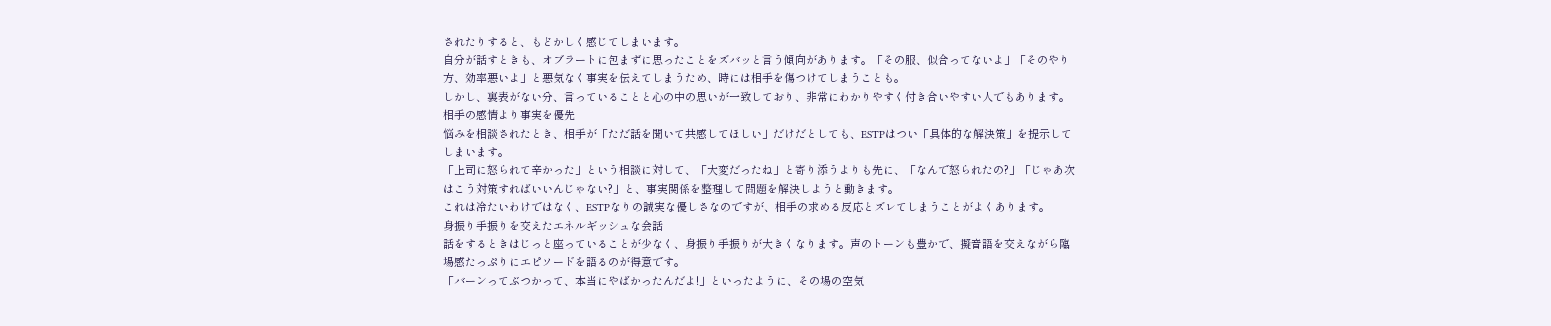されたりすると、もどかしく感じてしまいます。
自分が話すときも、オブラートに包まずに思ったことをズバッと言う傾向があります。「その服、似合ってないよ」「そのやり方、効率悪いよ」と悪気なく事実を伝えてしまうため、時には相手を傷つけてしまうことも。
しかし、裏表がない分、言っていることと心の中の思いが一致しており、非常にわかりやすく付き合いやすい人でもあります。
相手の感情より事実を優先
悩みを相談されたとき、相手が「ただ話を聞いて共感してほしい」だけだとしても、ESTPはつい「具体的な解決策」を提示してしまいます。
「上司に怒られて辛かった」という相談に対して、「大変だったね」と寄り添うよりも先に、「なんで怒られたの?」「じゃあ次はこう対策すればいいんじゃない?」と、事実関係を整理して問題を解決しようと動きます。
これは冷たいわけではなく、ESTPなりの誠実な優しさなのですが、相手の求める反応とズレてしまうことがよくあります。
身振り手振りを交えたエネルギッシュな会話
話をするときはじっと座っていることが少なく、身振り手振りが大きくなります。声のトーンも豊かで、擬音語を交えながら臨場感たっぷりにエピソードを語るのが得意です。
「バーンってぶつかって、本当にやばかったんだよ!」といったように、その場の空気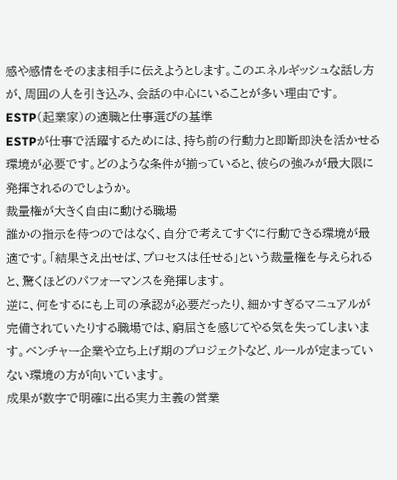感や感情をそのまま相手に伝えようとします。このエネルギッシュな話し方が、周囲の人を引き込み、会話の中心にいることが多い理由です。
ESTP(起業家)の適職と仕事選びの基準
ESTPが仕事で活躍するためには、持ち前の行動力と即断即決を活かせる環境が必要です。どのような条件が揃っていると、彼らの強みが最大限に発揮されるのでしょうか。
裁量権が大きく自由に動ける職場
誰かの指示を待つのではなく、自分で考えてすぐに行動できる環境が最適です。「結果さえ出せば、プロセスは任せる」という裁量権を与えられると、驚くほどのパフォーマンスを発揮します。
逆に、何をするにも上司の承認が必要だったり、細かすぎるマニュアルが完備されていたりする職場では、窮屈さを感じてやる気を失ってしまいます。ベンチャー企業や立ち上げ期のプロジェクトなど、ルールが定まっていない環境の方が向いています。
成果が数字で明確に出る実力主義の営業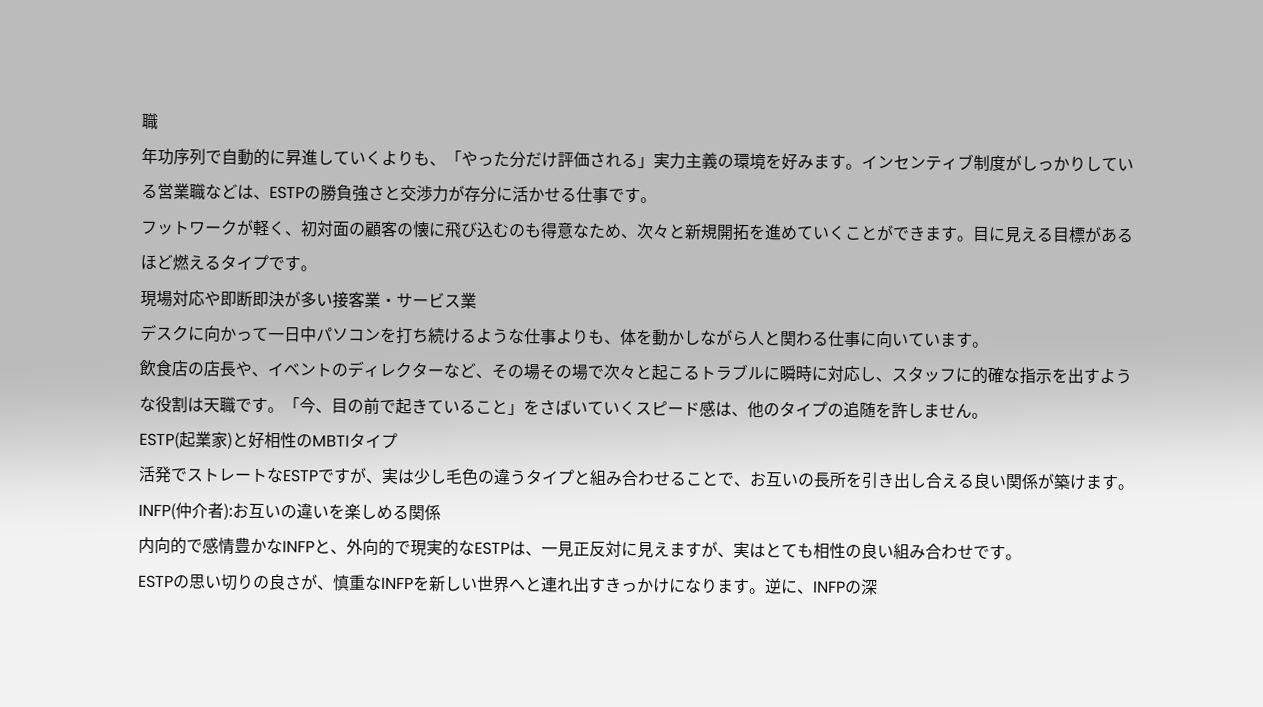職
年功序列で自動的に昇進していくよりも、「やった分だけ評価される」実力主義の環境を好みます。インセンティブ制度がしっかりしている営業職などは、ESTPの勝負強さと交渉力が存分に活かせる仕事です。
フットワークが軽く、初対面の顧客の懐に飛び込むのも得意なため、次々と新規開拓を進めていくことができます。目に見える目標があるほど燃えるタイプです。
現場対応や即断即決が多い接客業・サービス業
デスクに向かって一日中パソコンを打ち続けるような仕事よりも、体を動かしながら人と関わる仕事に向いています。
飲食店の店長や、イベントのディレクターなど、その場その場で次々と起こるトラブルに瞬時に対応し、スタッフに的確な指示を出すような役割は天職です。「今、目の前で起きていること」をさばいていくスピード感は、他のタイプの追随を許しません。
ESTP(起業家)と好相性のMBTIタイプ
活発でストレートなESTPですが、実は少し毛色の違うタイプと組み合わせることで、お互いの長所を引き出し合える良い関係が築けます。
INFP(仲介者):お互いの違いを楽しめる関係
内向的で感情豊かなINFPと、外向的で現実的なESTPは、一見正反対に見えますが、実はとても相性の良い組み合わせです。
ESTPの思い切りの良さが、慎重なINFPを新しい世界へと連れ出すきっかけになります。逆に、INFPの深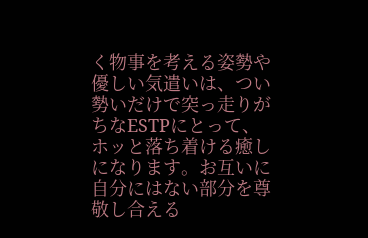く物事を考える姿勢や優しい気遣いは、つい勢いだけで突っ走りがちなESTPにとって、ホッと落ち着ける癒しになります。お互いに自分にはない部分を尊敬し合える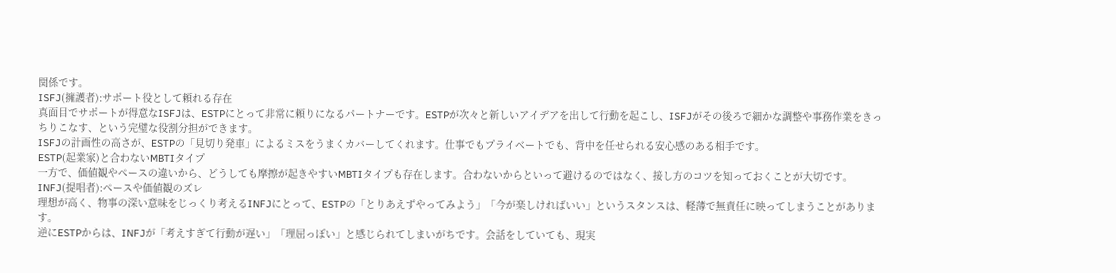関係です。
ISFJ(擁護者):サポート役として頼れる存在
真面目でサポートが得意なISFJは、ESTPにとって非常に頼りになるパートナーです。ESTPが次々と新しいアイデアを出して行動を起こし、ISFJがその後ろで細かな調整や事務作業をきっちりこなす、という完璧な役割分担ができます。
ISFJの計画性の高さが、ESTPの「見切り発車」によるミスをうまくカバーしてくれます。仕事でもプライベートでも、背中を任せられる安心感のある相手です。
ESTP(起業家)と合わないMBTIタイプ
一方で、価値観やペースの違いから、どうしても摩擦が起きやすいMBTIタイプも存在します。合わないからといって避けるのではなく、接し方のコツを知っておくことが大切です。
INFJ(提唱者):ペースや価値観のズレ
理想が高く、物事の深い意味をじっくり考えるINFJにとって、ESTPの「とりあえずやってみよう」「今が楽しければいい」というスタンスは、軽薄で無責任に映ってしまうことがあります。
逆にESTPからは、INFJが「考えすぎて行動が遅い」「理屈っぽい」と感じられてしまいがちです。会話をしていても、現実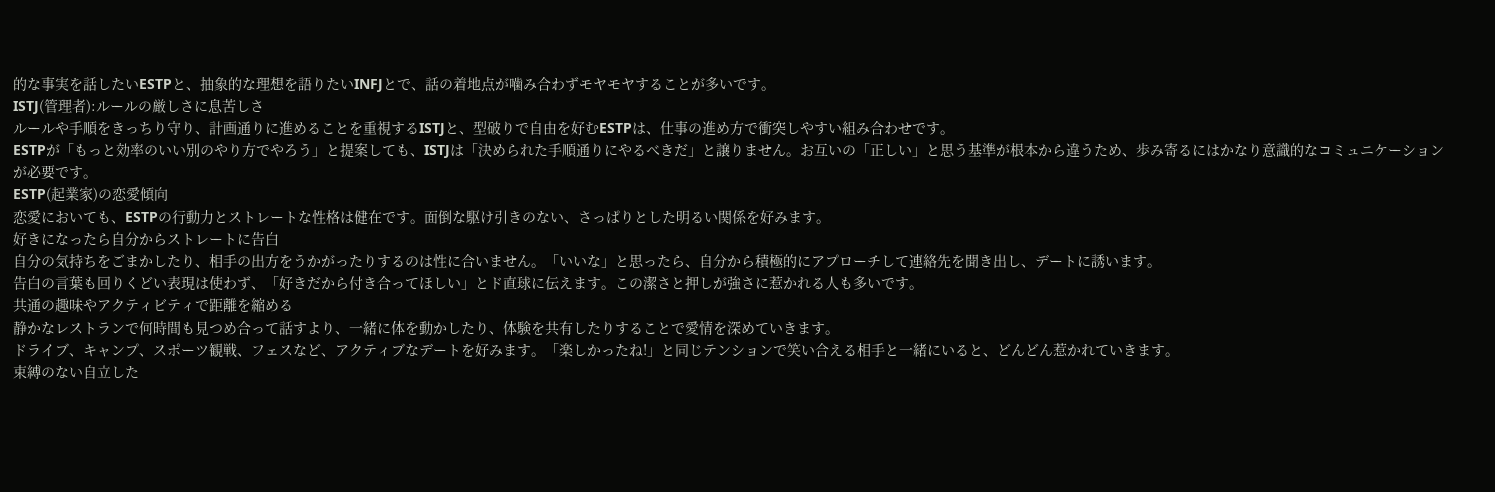的な事実を話したいESTPと、抽象的な理想を語りたいINFJとで、話の着地点が噛み合わずモヤモヤすることが多いです。
ISTJ(管理者):ルールの厳しさに息苦しさ
ルールや手順をきっちり守り、計画通りに進めることを重視するISTJと、型破りで自由を好むESTPは、仕事の進め方で衝突しやすい組み合わせです。
ESTPが「もっと効率のいい別のやり方でやろう」と提案しても、ISTJは「決められた手順通りにやるべきだ」と譲りません。お互いの「正しい」と思う基準が根本から違うため、歩み寄るにはかなり意識的なコミュニケーションが必要です。
ESTP(起業家)の恋愛傾向
恋愛においても、ESTPの行動力とストレートな性格は健在です。面倒な駆け引きのない、さっぱりとした明るい関係を好みます。
好きになったら自分からストレートに告白
自分の気持ちをごまかしたり、相手の出方をうかがったりするのは性に合いません。「いいな」と思ったら、自分から積極的にアプローチして連絡先を聞き出し、デートに誘います。
告白の言葉も回りくどい表現は使わず、「好きだから付き合ってほしい」とド直球に伝えます。この潔さと押しが強さに惹かれる人も多いです。
共通の趣味やアクティビティで距離を縮める
静かなレストランで何時間も見つめ合って話すより、一緒に体を動かしたり、体験を共有したりすることで愛情を深めていきます。
ドライブ、キャンプ、スポーツ観戦、フェスなど、アクティブなデートを好みます。「楽しかったね!」と同じテンションで笑い合える相手と一緒にいると、どんどん惹かれていきます。
束縛のない自立した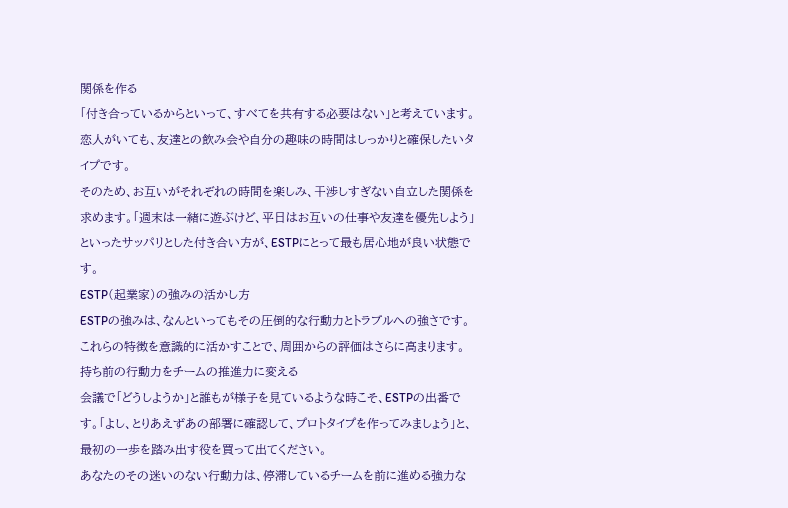関係を作る
「付き合っているからといって、すべてを共有する必要はない」と考えています。恋人がいても、友達との飲み会や自分の趣味の時間はしっかりと確保したいタイプです。
そのため、お互いがそれぞれの時間を楽しみ、干渉しすぎない自立した関係を求めます。「週末は一緒に遊ぶけど、平日はお互いの仕事や友達を優先しよう」といったサッパリとした付き合い方が、ESTPにとって最も居心地が良い状態です。
ESTP(起業家)の強みの活かし方
ESTPの強みは、なんといってもその圧倒的な行動力とトラブルへの強さです。これらの特徴を意識的に活かすことで、周囲からの評価はさらに高まります。
持ち前の行動力をチームの推進力に変える
会議で「どうしようか」と誰もが様子を見ているような時こそ、ESTPの出番です。「よし、とりあえずあの部署に確認して、プロトタイプを作ってみましょう」と、最初の一歩を踏み出す役を買って出てください。
あなたのその迷いのない行動力は、停滞しているチームを前に進める強力な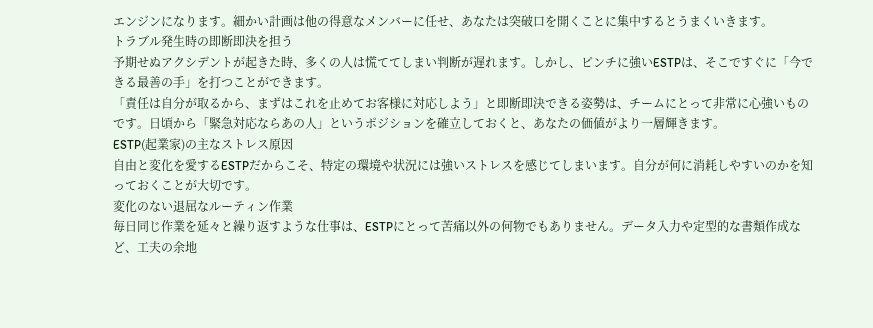エンジンになります。細かい計画は他の得意なメンバーに任せ、あなたは突破口を開くことに集中するとうまくいきます。
トラブル発生時の即断即決を担う
予期せぬアクシデントが起きた時、多くの人は慌ててしまい判断が遅れます。しかし、ピンチに強いESTPは、そこですぐに「今できる最善の手」を打つことができます。
「責任は自分が取るから、まずはこれを止めてお客様に対応しよう」と即断即決できる姿勢は、チームにとって非常に心強いものです。日頃から「緊急対応ならあの人」というポジションを確立しておくと、あなたの価値がより一層輝きます。
ESTP(起業家)の主なストレス原因
自由と変化を愛するESTPだからこそ、特定の環境や状況には強いストレスを感じてしまいます。自分が何に消耗しやすいのかを知っておくことが大切です。
変化のない退屈なルーティン作業
毎日同じ作業を延々と繰り返すような仕事は、ESTPにとって苦痛以外の何物でもありません。データ入力や定型的な書類作成など、工夫の余地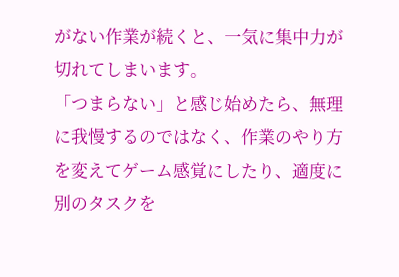がない作業が続くと、一気に集中力が切れてしまいます。
「つまらない」と感じ始めたら、無理に我慢するのではなく、作業のやり方を変えてゲーム感覚にしたり、適度に別のタスクを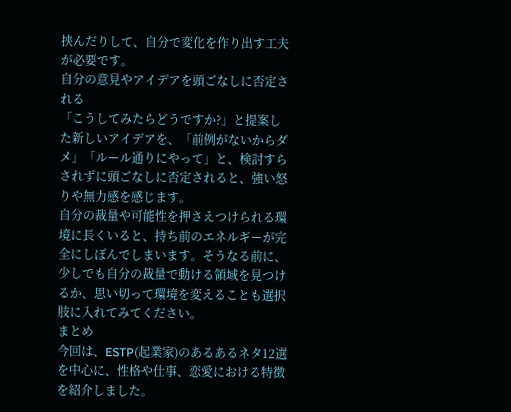挟んだりして、自分で変化を作り出す工夫が必要です。
自分の意見やアイデアを頭ごなしに否定される
「こうしてみたらどうですか?」と提案した新しいアイデアを、「前例がないからダメ」「ルール通りにやって」と、検討すらされずに頭ごなしに否定されると、強い怒りや無力感を感じます。
自分の裁量や可能性を押さえつけられる環境に長くいると、持ち前のエネルギーが完全にしぼんでしまいます。そうなる前に、少しでも自分の裁量で動ける領域を見つけるか、思い切って環境を変えることも選択肢に入れてみてください。
まとめ
今回は、ESTP(起業家)のあるあるネタ12選を中心に、性格や仕事、恋愛における特徴を紹介しました。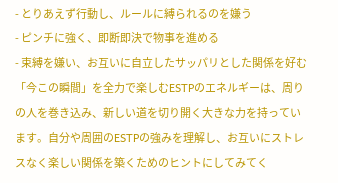- とりあえず行動し、ルールに縛られるのを嫌う
- ピンチに強く、即断即決で物事を進める
- 束縛を嫌い、お互いに自立したサッパリとした関係を好む
「今この瞬間」を全力で楽しむESTPのエネルギーは、周りの人を巻き込み、新しい道を切り開く大きな力を持っています。自分や周囲のESTPの強みを理解し、お互いにストレスなく楽しい関係を築くためのヒントにしてみてく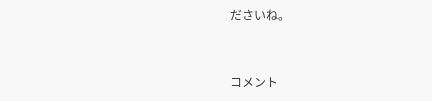ださいね。


コメント